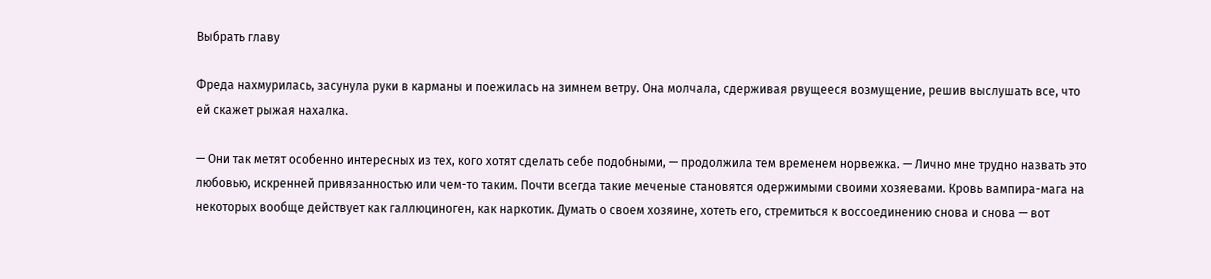Выбрать главу

Фреда нахмурилась, засунула руки в карманы и поежилась на зимнем ветру. Она молчала, сдерживая рвущееся возмущение, решив выслушать все, что ей скажет рыжая нахалка.

— Они так метят особенно интересных из тех, кого хотят сделать себе подобными, — продолжила тем временем норвежка. — Лично мне трудно назвать это любовью, искренней привязанностью или чем-то таким. Почти всегда такие меченые становятся одержимыми своими хозяевами. Кровь вампира-мага на некоторых вообще действует как галлюциноген, как наркотик. Думать о своем хозяине, хотеть его, стремиться к воссоединению снова и снова — вот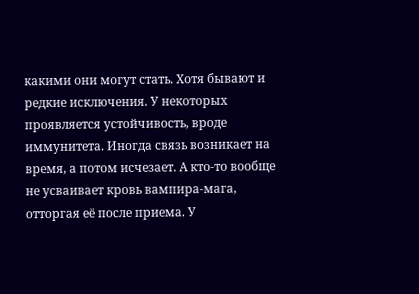какими они могут стать. Хотя бывают и редкие исключения. У некоторых проявляется устойчивость, вроде иммунитета. Иногда связь возникает на время, а потом исчезает. А кто-то вообще не усваивает кровь вампира-мага, отторгая её после приема. У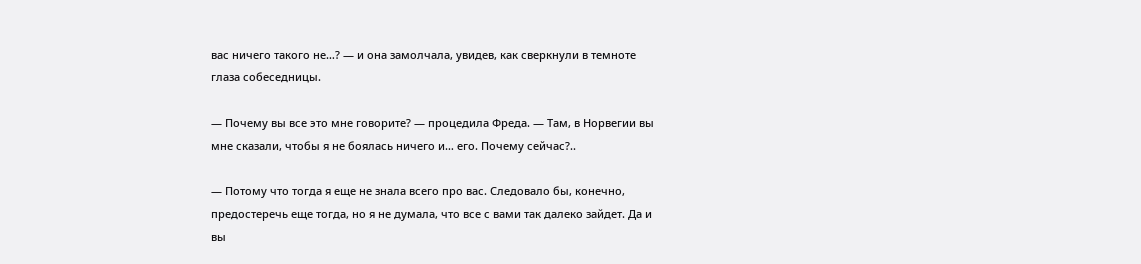вас ничего такого не…? — и она замолчала, увидев, как сверкнули в темноте глаза собеседницы.

— Почему вы все это мне говорите? — процедила Фреда. — Там, в Норвегии вы мне сказали, чтобы я не боялась ничего и… его. Почему сейчас?..

— Потому что тогда я еще не знала всего про вас. Следовало бы, конечно, предостеречь еще тогда, но я не думала, что все с вами так далеко зайдет. Да и вы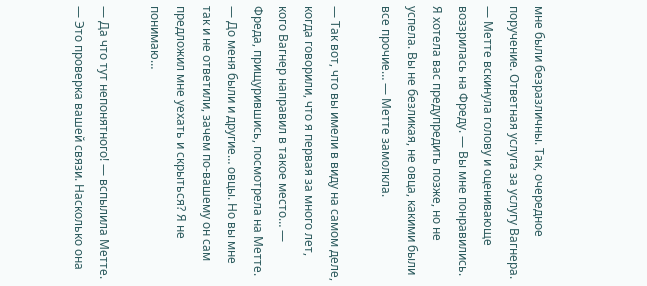мне были безразличны. Так, очередное поручение. Ответная услуга за услугу Вагнера. — Метте вскинула голову и оценивающе воззрилась на Фреду. — Вы мне понравились. Я хотела вас предупредить позже, но не успела. Вы не безликая, не овца, какими были все прочие… — Метте замолкла.

— Так вот, что вы имели в виду на самом деле, когда говорили, что я первая за много лет, кого Вагнер направил в такое место… — Фреда, прищурившись, посмотрела на Метте. — До меня были и другие… овцы. Но вы мне так и не ответили, зачем по-вашему он сам предложил мне уехать и скрыться? Я не понимаю…

— Да что тут непонятного! — вспылила Метте. — Это проверка вашей связи. Насколько она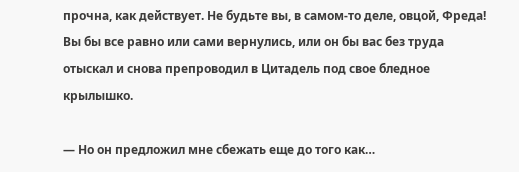прочна, как действует. Не будьте вы, в самом-то деле, овцой, Фреда! Вы бы все равно или сами вернулись, или он бы вас без труда отыскал и снова препроводил в Цитадель под свое бледное крылышко.

— Но он предложил мне сбежать еще до того как…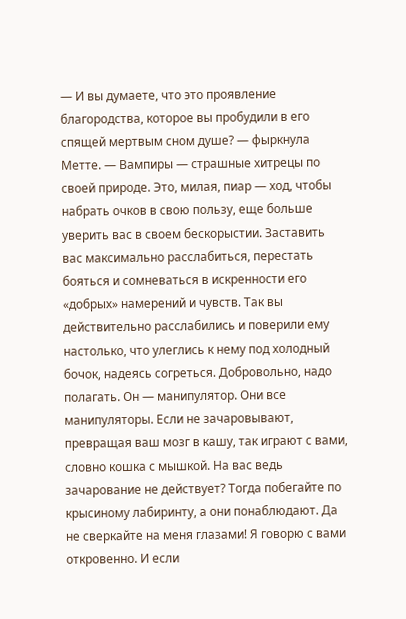— И вы думаете, что это проявление благородства, которое вы пробудили в его спящей мертвым сном душе? — фыркнула Метте. — Вампиры — страшные хитрецы по своей природе. Это, милая, пиар — ход, чтобы набрать очков в свою пользу, еще больше уверить вас в своем бескорыстии. Заставить вас максимально расслабиться, перестать бояться и сомневаться в искренности его «добрых» намерений и чувств. Так вы действительно расслабились и поверили ему настолько, что улеглись к нему под холодный бочок, надеясь согреться. Добровольно, надо полагать. Он — манипулятор. Они все манипуляторы. Если не зачаровывают, превращая ваш мозг в кашу, так играют с вами, словно кошка с мышкой. На вас ведь зачарование не действует? Тогда побегайте по крысиному лабиринту, а они понаблюдают. Да не сверкайте на меня глазами! Я говорю с вами откровенно. И если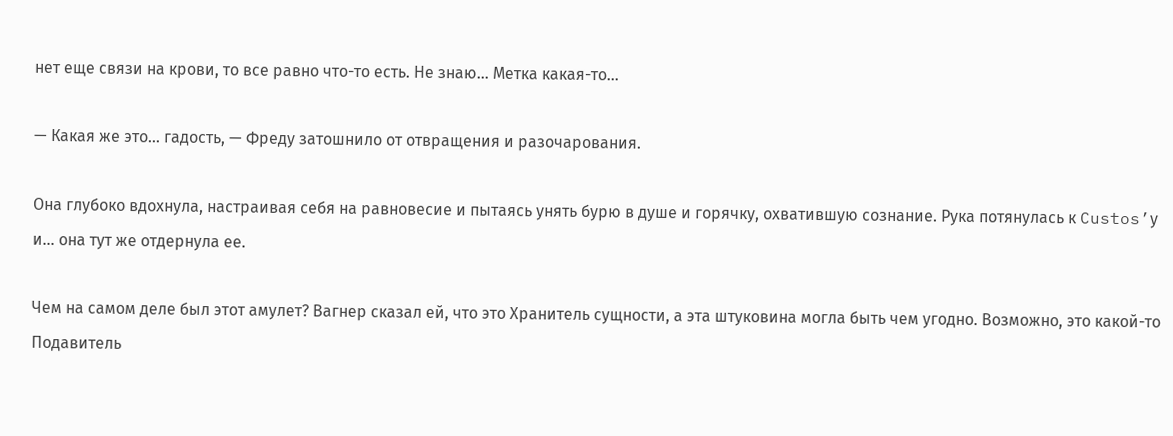нет еще связи на крови, то все равно что-то есть. Не знаю… Метка какая-то…

— Какая же это… гадость, — Фреду затошнило от отвращения и разочарования.

Она глубоко вдохнула, настраивая себя на равновесие и пытаясь унять бурю в душе и горячку, охватившую сознание. Рука потянулась к Custos’у и… она тут же отдернула ее.

Чем на самом деле был этот амулет? Вагнер сказал ей, что это Хранитель сущности, а эта штуковина могла быть чем угодно. Возможно, это какой-то Подавитель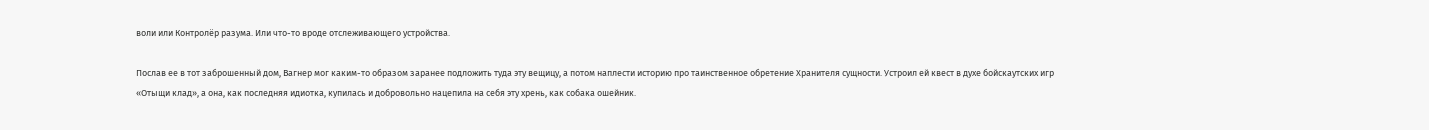воли или Контролёр разума. Или что-то вроде отслеживающего устройства.

Послав ее в тот заброшенный дом, Вагнер мог каким-то образом заранее подложить туда эту вещицу, а потом наплести историю про таинственное обретение Хранителя сущности. Устроил ей квест в духе бойскаутских игр «Отыщи клад», а она, как последняя идиотка, купилась и добровольно нацепила на себя эту хрень, как собака ошейник.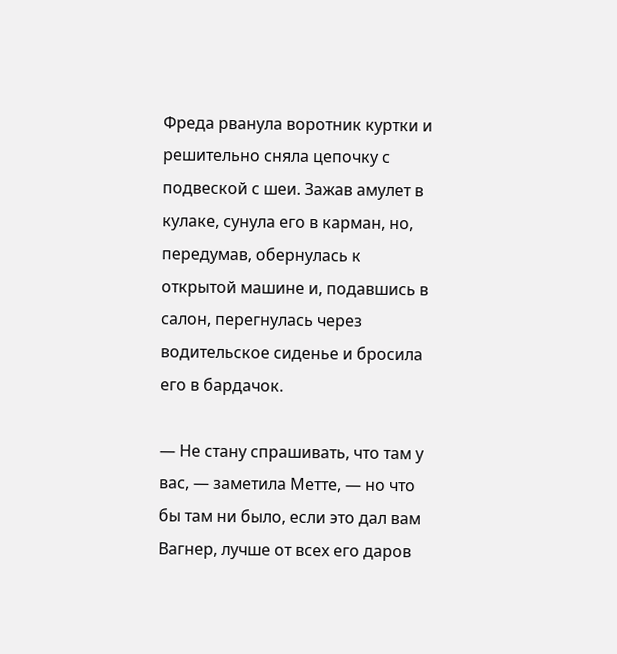Фреда рванула воротник куртки и решительно сняла цепочку с подвеской с шеи. Зажав амулет в кулаке, сунула его в карман, но, передумав, обернулась к открытой машине и, подавшись в салон, перегнулась через водительское сиденье и бросила его в бардачок.

— Не стану спрашивать, что там у вас, — заметила Метте, — но что бы там ни было, если это дал вам Вагнер, лучше от всех его даров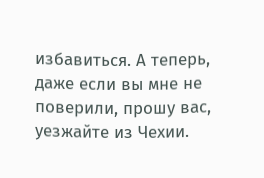избавиться. А теперь, даже если вы мне не поверили, прошу вас, уезжайте из Чехии.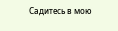Садитесь в мою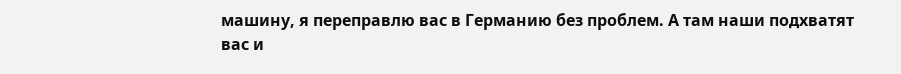машину, я переправлю вас в Германию без проблем. А там наши подхватят вас и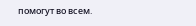помогут во всем.